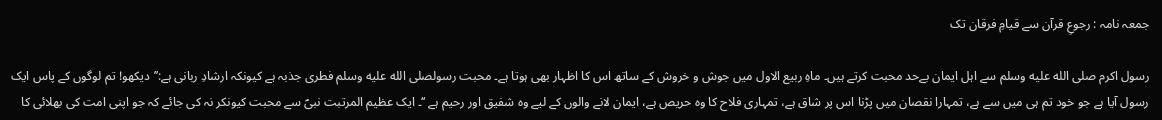جمعہ نامہ : رجوعِ قرآن سے قیامِ فرقان تک

رسول اکرم صلى الله عليه وسلم سے اہل ایمان بےحد محبت کرتے ہیں۔ ماہِ ربیع الاول میں جوش و خروش کے ساتھ اس کا اظہار بھی ہوتا ہے۔ محبت رسولصلى الله عليه وسلم فطری جذبہ ہے کیونکہ ارشادِ ربانی ہے:’’دیکھو! تم لوگوں کے پاس ایک رسول آیا ہے جو خود تم ہی میں سے ہے، تمہارا نقصان میں پڑنا اس پر شاق ہے، تمہاری فلاح کا وہ حریص ہے، ایمان لانے والوں کے لیے وہ شفیق اور رحیم ہے ‘‘۔ ایک عظیم المرتبت نبیؐ سے محبت کیونکر نہ کی جائے کہ جو اپنی امت کی بھلائی کا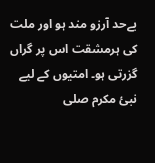بےحد آرزو مند ہو اور ملت کی ہرمشقت اس پر گراں گزرتی ہو۔ امتیوں کے لیے نبیٔ مکرم صلى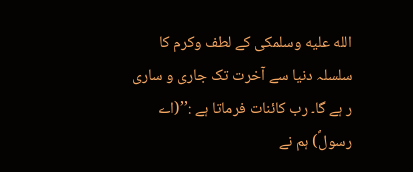الله عليه وسلمکی کے لطف وکرم کا سلسلہ دنیا سے آخرت تک جاری و ساری ر ہے گا۔ رب کائنات فرماتا ہے :’’(اے رسولؐ) ہم نے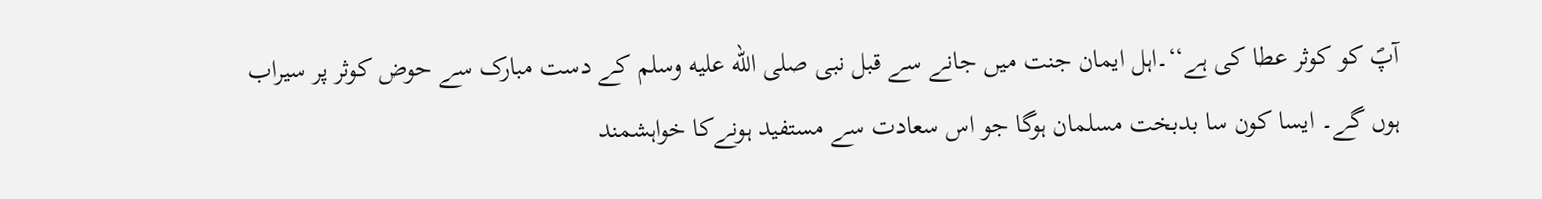آپؐ کو کوثر عطا کی ہے‘‘۔اہل ایمان جنت میں جانے سے قبل نبی صلى الله عليه وسلم کے دست مبارک سے حوض کوثر پر سیراب ہوں گے۔ ایسا کون سا بدبخت مسلمان ہوگا جو اس سعادت سے مستفید ہونےکا خواہشمند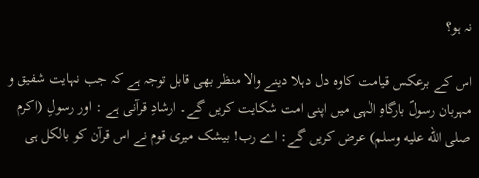نہ ہو؟

اس کے برعکس قیامت کاوہ دل دہلا دینے والا منظر بھی قابل توجہ ہے کہ جب نہایت شفیق و مہربان رسولؐ بارگاہِ الٰہی میں اپنی امت شکایت کریں گے۔ ارشادِ قرآنی ہے : اور رسولِ (اکرم صلى الله عليه وسلم) عرض کریں گے: اے رب! بیشک میری قوم نے اس قرآن کو بالکل ہی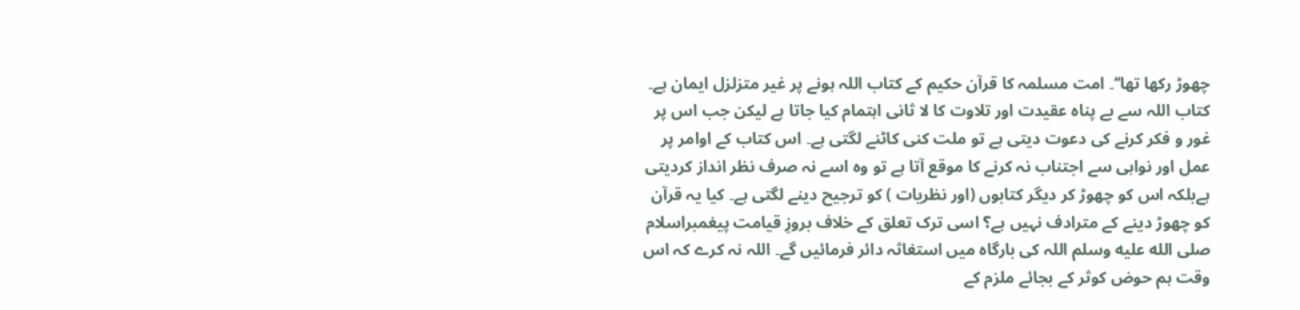چھوڑ رکھا تھا‘‘۔ امت مسلمہ کا قرآن حکیم کے کتاب اللہ ہونے پر غیر متزلزل ایمان ہے۔ کتاب اللہ سے بے پناہ عقیدت اور تلاوت کا لا ثانی اہتمام کیا جاتا ہے لیکن جب اس پر غور و فکر کرنے کی دعوت دیتی ہے تو ملت کنی کاٹنے لگتی ہے۔ اس کتاب کے اوامر پر عمل اور نواہی سے اجتناب نہ کرنے کا موقع آتا ہے تو وہ اسے نہ صرف نظر انداز کردیتی ہےبلکہ اس کو چھوڑ کر دیگر کتابوں (اور نظریات ) کو ترجیح دینے لگتی ہے۔ کیا یہ قرآن کو چھوڑ دینے کے مترادف نہیں ہے؟ اسی ترک تعلق کے خلاف بروزِ قیامت پیغمبراسلام صلى الله عليه وسلم اللہ کی بارگاہ میں استغاثہ دائر فرمائیں گے۔ اللہ نہ کرے کہ اس وقت ہم حوض کوثر کے بجائے ملزم کے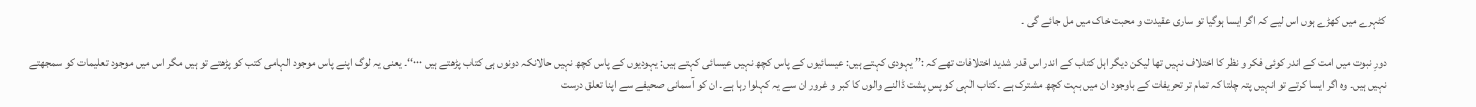کٹہرے میں کھڑے ہوں اس لیے کہ اگر ایسا ہوگیا تو ساری عقیدت و محبت خاک میں مل جائے گی ۔

دورِ نبوت میں امت کے اندر کوئی فکر و نظر کا اختلاف نہیں تھا لیکن دیگر اہل کتاب کے اندر اس قدر شدید اختلافات تھے کہ :’’ یہودی کہتے ہیں: عیسائیوں کے پاس کچھ نہیں عیسائی کہتے ہیں: یہودیوں کے پاس کچھ نہیں حالانکہ دونوں ہی کتاب پڑھتے ہیں ۰۰۰‘‘۔ یعنی یہ لوگ اپنے پاس موجود الہامی کتب کو پڑھتے تو ہیں مگر اس میں موجود تعلیمات کو سمجھتے نہیں ہیں۔ وہ اگر ایسا کرتے تو انہیں پتہ چلتا کہ تمام تر تحریفات کے باوجود ان میں بہت کچھ مشترک ہے ۔کتاب الٰہی کو پسِ پشت ڈالنے والوں کا کبر و غرور ان سے یہ کہلوا رہا ہے۔ ان کو آسمانی صحیفے سے اپنا تعلق درست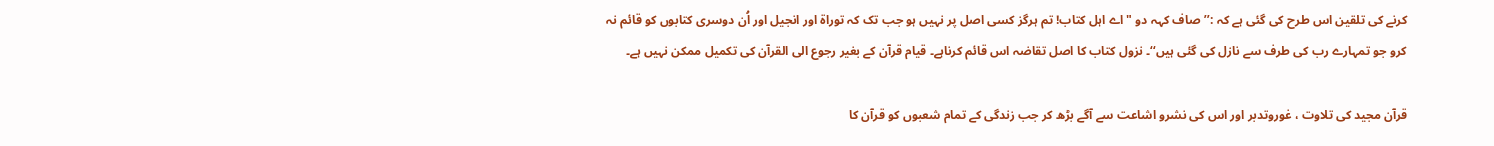کرنے کی تلقین اس طرح کی گئی ہے کہ :’’صاف کہہ دو "اے اہل کتاب! تم ہرگز کسی اصل پر نہیں ہو جب تک کہ توراۃ اور انجیل اور اُن دوسری کتابوں کو قائم نہ کرو جو تمہارے رب کی طرف سے نازل کی گئی ہیں‘‘۔ نزول کتاب کا اصل تقاضہ اس قائم کرناہے۔ قیام قرآن کے بغیر رجوع الی القرآن کی تکمیل ممکن نہیں ہے۔

قرآن مجید کی تلاوت ، غوروتدبر اور اس کی نشرو اشاعت سے آگے بڑھ کر جب زندگی کے تمام شعبوں کو قرآن کا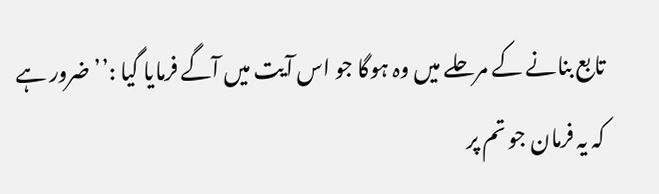تابع بنانے کے مرحلے میں وہ ہوگا جو اس آیت میں آگے فرمایا گیا :’’ ضرور ہے کہ یہ فرمان جو تم پر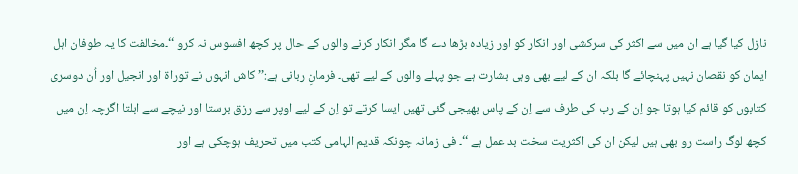نازل کیا گیا ہے ان میں سے اکثر کی سرکشی اور انکار کو اور زیادہ بڑھا دے گا مگر انکار کرنے والوں کے حال پر کچھ افسوس نہ کرو ‘‘۔مخالفت کا یہ طوفان اہل ایمان کو نقصان نہیں پہنچائے گا بلکہ ان کے لیے بھی وہی بشارت ہے جو پہلے والوں کے لیے تھی۔ فرمانِ ربانی ہے:’’ کاش انہوں نے توراۃ اور انجیل اور اُن دوسری کتابوں کو قائم کیا ہوتا جو اِن کے رب کی طرف سے اِن کے پاس بھیجی گئی تھیں ایسا کرتے تو اِن کے لیے اوپر سے رزق برستا اور نیچے سے ابلتا اگرچہ اِن میں کچھ لوگ راست رو بھی ہیں لیکن ان کی اکثریت سخت بد عمل ہے ‘‘۔ فی زمانہ چونکہ قدیم الہامی کتب میں تحریف ہوچکی ہے اور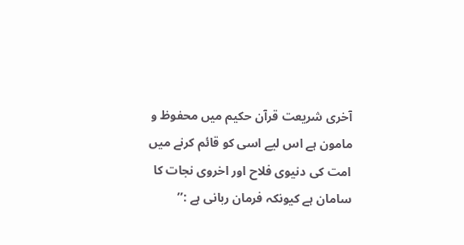آخری شریعت قرآن حکیم میں محفوظ و مامون ہے اس لیے اسی کو قائم کرنے میں امت کی دنیوی فلاح اور اخروی نجات کا سامان ہے کیونکہ فرمان ربانی ہے :’’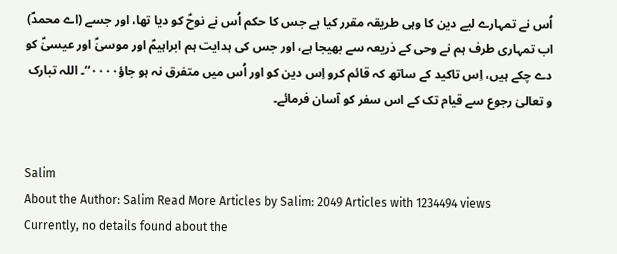اُس نے تمہارے لیے دین کا وہی طریقہ مقرر کیا ہے جس کا حکم اُس نے نوحؑ کو دیا تھا، اور جسے (اے محمدؐ) اب تمہاری طرف ہم نے وحی کے ذریعہ سے بھیجا ہے، اور جس کی ہدایت ہم ابراہیمؑ اور موسیٰؑ اور عیسیٰؑ کو دے چکے ہیں، اِس تاکید کے ساتھ کہ قائم کرو اِس دین کو اور اُس میں متفرق نہ ہو جاؤ۰۰۰۰‘‘۔ اللہ تبارک و تعالیٰ رجوع سے قیام تک کے اس سفر کو آسان فرمائے۔


Salim
About the Author: Salim Read More Articles by Salim: 2049 Articles with 1234494 views Currently, no details found about the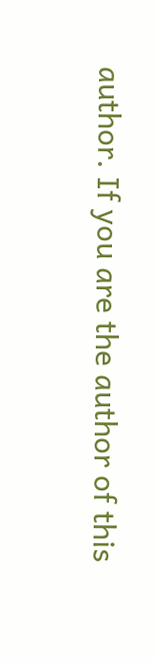author. If you are the author of this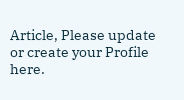Article, Please update or create your Profile here.